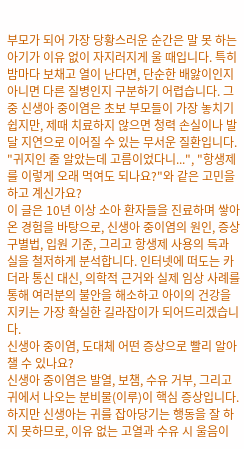부모가 되어 가장 당황스러운 순간은 말 못 하는 아기가 이유 없이 자지러지게 울 때입니다. 특히 밤마다 보채고 열이 난다면, 단순한 배앓이인지 아니면 다른 질병인지 구분하기 어렵습니다. 그중 신생아 중이염은 초보 부모들이 가장 놓치기 쉽지만, 제때 치료하지 않으면 청력 손실이나 발달 지연으로 이어질 수 있는 무서운 질환입니다. "귀지인 줄 알았는데 고름이었다니...", "항생제를 이렇게 오래 먹여도 되나요?"와 같은 고민을 하고 계신가요?
이 글은 10년 이상 소아 환자들을 진료하며 쌓아온 경험을 바탕으로, 신생아 중이염의 원인, 증상 구별법, 입원 기준, 그리고 항생제 사용의 득과 실을 철저하게 분석합니다. 인터넷에 떠도는 카더라 통신 대신, 의학적 근거와 실제 임상 사례를 통해 여러분의 불안을 해소하고 아이의 건강을 지키는 가장 확실한 길라잡이가 되어드리겠습니다.
신생아 중이염, 도대체 어떤 증상으로 빨리 알아챌 수 있나요?
신생아 중이염은 발열, 보챔, 수유 거부, 그리고 귀에서 나오는 분비물(이루)이 핵심 증상입니다. 하지만 신생아는 귀를 잡아당기는 행동을 잘 하지 못하므로, 이유 없는 고열과 수유 시 울음이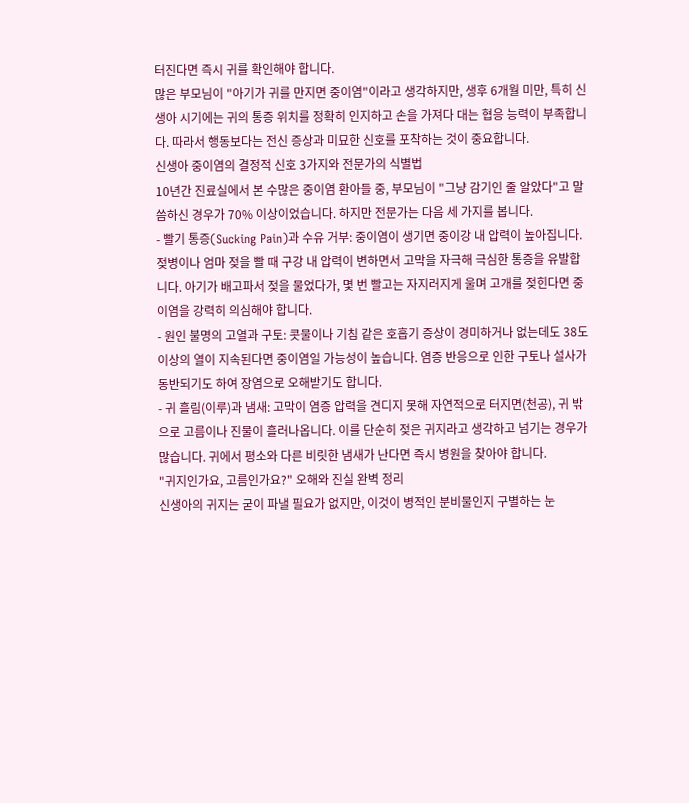터진다면 즉시 귀를 확인해야 합니다.
많은 부모님이 "아기가 귀를 만지면 중이염"이라고 생각하지만, 생후 6개월 미만, 특히 신생아 시기에는 귀의 통증 위치를 정확히 인지하고 손을 가져다 대는 협응 능력이 부족합니다. 따라서 행동보다는 전신 증상과 미묘한 신호를 포착하는 것이 중요합니다.
신생아 중이염의 결정적 신호 3가지와 전문가의 식별법
10년간 진료실에서 본 수많은 중이염 환아들 중, 부모님이 "그냥 감기인 줄 알았다"고 말씀하신 경우가 70% 이상이었습니다. 하지만 전문가는 다음 세 가지를 봅니다.
- 빨기 통증(Sucking Pain)과 수유 거부: 중이염이 생기면 중이강 내 압력이 높아집니다. 젖병이나 엄마 젖을 빨 때 구강 내 압력이 변하면서 고막을 자극해 극심한 통증을 유발합니다. 아기가 배고파서 젖을 물었다가, 몇 번 빨고는 자지러지게 울며 고개를 젖힌다면 중이염을 강력히 의심해야 합니다.
- 원인 불명의 고열과 구토: 콧물이나 기침 같은 호흡기 증상이 경미하거나 없는데도 38도 이상의 열이 지속된다면 중이염일 가능성이 높습니다. 염증 반응으로 인한 구토나 설사가 동반되기도 하여 장염으로 오해받기도 합니다.
- 귀 흘림(이루)과 냄새: 고막이 염증 압력을 견디지 못해 자연적으로 터지면(천공), 귀 밖으로 고름이나 진물이 흘러나옵니다. 이를 단순히 젖은 귀지라고 생각하고 넘기는 경우가 많습니다. 귀에서 평소와 다른 비릿한 냄새가 난다면 즉시 병원을 찾아야 합니다.
"귀지인가요, 고름인가요?" 오해와 진실 완벽 정리
신생아의 귀지는 굳이 파낼 필요가 없지만, 이것이 병적인 분비물인지 구별하는 눈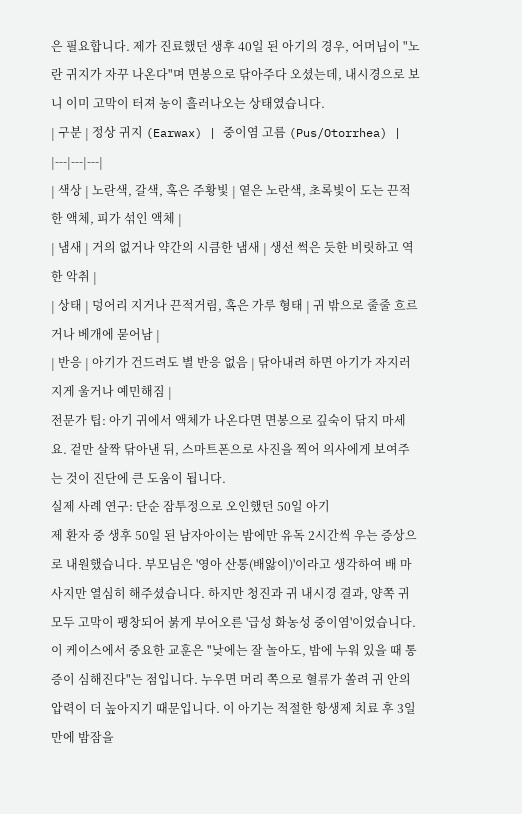은 필요합니다. 제가 진료했던 생후 40일 된 아기의 경우, 어머님이 "노란 귀지가 자꾸 나온다"며 면봉으로 닦아주다 오셨는데, 내시경으로 보니 이미 고막이 터져 농이 흘러나오는 상태였습니다.
| 구분 | 정상 귀지 (Earwax) | 중이염 고름 (Pus/Otorrhea) |
|---|---|---|
| 색상 | 노란색, 갈색, 혹은 주황빛 | 옅은 노란색, 초록빛이 도는 끈적한 액체, 피가 섞인 액체 |
| 냄새 | 거의 없거나 약간의 시큼한 냄새 | 생선 썩은 듯한 비릿하고 역한 악취 |
| 상태 | 덩어리 지거나 끈적거림, 혹은 가루 형태 | 귀 밖으로 줄줄 흐르거나 베개에 묻어남 |
| 반응 | 아기가 건드려도 별 반응 없음 | 닦아내려 하면 아기가 자지러지게 울거나 예민해짐 |
전문가 팁: 아기 귀에서 액체가 나온다면 면봉으로 깊숙이 닦지 마세요. 겉만 살짝 닦아낸 뒤, 스마트폰으로 사진을 찍어 의사에게 보여주는 것이 진단에 큰 도움이 됩니다.
실제 사례 연구: 단순 잠투정으로 오인했던 50일 아기
제 환자 중 생후 50일 된 남자아이는 밤에만 유독 2시간씩 우는 증상으로 내원했습니다. 부모님은 '영아 산통(배앓이)'이라고 생각하여 배 마사지만 열심히 해주셨습니다. 하지만 청진과 귀 내시경 결과, 양쪽 귀 모두 고막이 팽창되어 붉게 부어오른 '급성 화농성 중이염'이었습니다.
이 케이스에서 중요한 교훈은 "낮에는 잘 놀아도, 밤에 누워 있을 때 통증이 심해진다"는 점입니다. 누우면 머리 쪽으로 혈류가 쏠려 귀 안의 압력이 더 높아지기 때문입니다. 이 아기는 적절한 항생제 치료 후 3일 만에 밤잠을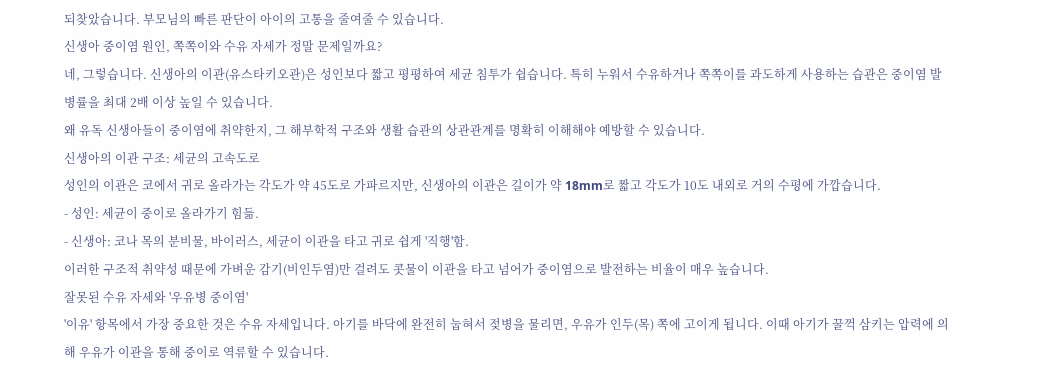되찾았습니다. 부모님의 빠른 판단이 아이의 고통을 줄여줄 수 있습니다.
신생아 중이염 원인, 쪽쪽이와 수유 자세가 정말 문제일까요?
네, 그렇습니다. 신생아의 이관(유스타키오관)은 성인보다 짧고 평평하여 세균 침투가 쉽습니다. 특히 누워서 수유하거나 쪽쪽이를 과도하게 사용하는 습관은 중이염 발병률을 최대 2배 이상 높일 수 있습니다.
왜 유독 신생아들이 중이염에 취약한지, 그 해부학적 구조와 생활 습관의 상관관계를 명확히 이해해야 예방할 수 있습니다.
신생아의 이관 구조: 세균의 고속도로
성인의 이관은 코에서 귀로 올라가는 각도가 약 45도로 가파르지만, 신생아의 이관은 길이가 약 18mm로 짧고 각도가 10도 내외로 거의 수평에 가깝습니다.
- 성인: 세균이 중이로 올라가기 힘듦.
- 신생아: 코나 목의 분비물, 바이러스, 세균이 이관을 타고 귀로 쉽게 '직행'함.
이러한 구조적 취약성 때문에 가벼운 감기(비인두염)만 걸려도 콧물이 이관을 타고 넘어가 중이염으로 발전하는 비율이 매우 높습니다.
잘못된 수유 자세와 '우유병 중이염'
'이유' 항목에서 가장 중요한 것은 수유 자세입니다. 아기를 바닥에 완전히 눕혀서 젖병을 물리면, 우유가 인두(목) 쪽에 고이게 됩니다. 이때 아기가 꿀꺽 삼키는 압력에 의해 우유가 이관을 통해 중이로 역류할 수 있습니다.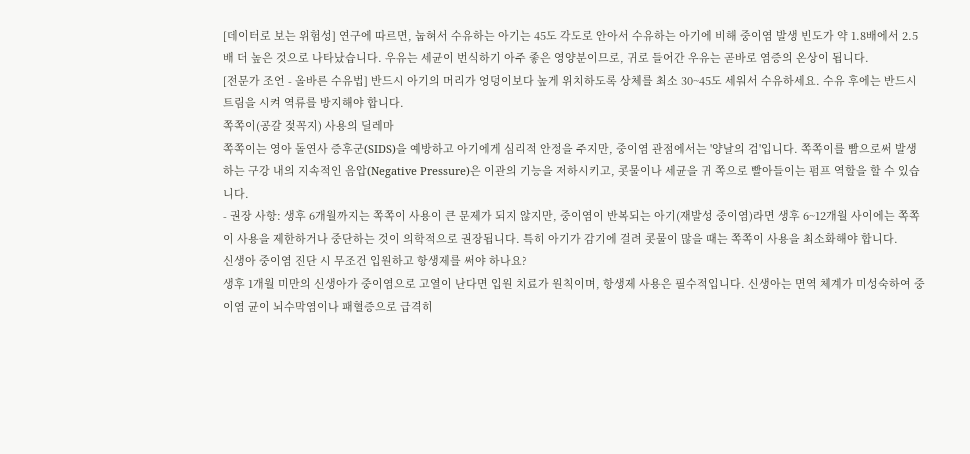[데이터로 보는 위험성] 연구에 따르면, 눕혀서 수유하는 아기는 45도 각도로 안아서 수유하는 아기에 비해 중이염 발생 빈도가 약 1.8배에서 2.5배 더 높은 것으로 나타났습니다. 우유는 세균이 번식하기 아주 좋은 영양분이므로, 귀로 들어간 우유는 곧바로 염증의 온상이 됩니다.
[전문가 조언 - 올바른 수유법] 반드시 아기의 머리가 엉덩이보다 높게 위치하도록 상체를 최소 30~45도 세워서 수유하세요. 수유 후에는 반드시 트림을 시켜 역류를 방지해야 합니다.
쪽쪽이(공갈 젖꼭지) 사용의 딜레마
쪽쪽이는 영아 돌연사 증후군(SIDS)을 예방하고 아기에게 심리적 안정을 주지만, 중이염 관점에서는 '양날의 검'입니다. 쪽쪽이를 빰으로써 발생하는 구강 내의 지속적인 음압(Negative Pressure)은 이관의 기능을 저하시키고, 콧물이나 세균을 귀 쪽으로 빨아들이는 펌프 역할을 할 수 있습니다.
- 권장 사항: 생후 6개월까지는 쪽쪽이 사용이 큰 문제가 되지 않지만, 중이염이 반복되는 아기(재발성 중이염)라면 생후 6~12개월 사이에는 쪽쪽이 사용을 제한하거나 중단하는 것이 의학적으로 권장됩니다. 특히 아기가 감기에 걸려 콧물이 많을 때는 쪽쪽이 사용을 최소화해야 합니다.
신생아 중이염 진단 시 무조건 입원하고 항생제를 써야 하나요?
생후 1개월 미만의 신생아가 중이염으로 고열이 난다면 입원 치료가 원칙이며, 항생제 사용은 필수적입니다. 신생아는 면역 체계가 미성숙하여 중이염 균이 뇌수막염이나 패혈증으로 급격히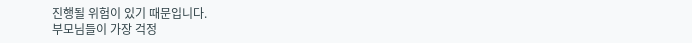진행될 위험이 있기 때문입니다.
부모님들이 가장 걱정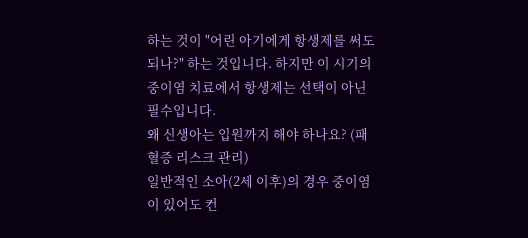하는 것이 "어린 아기에게 항생제를 써도 되나?" 하는 것입니다. 하지만 이 시기의 중이염 치료에서 항생제는 선택이 아닌 필수입니다.
왜 신생아는 입원까지 해야 하나요? (패혈증 리스크 관리)
일반적인 소아(2세 이후)의 경우 중이염이 있어도 컨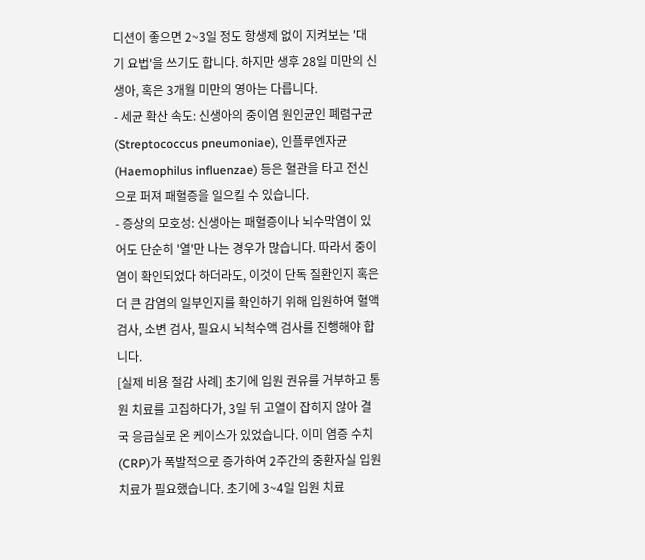디션이 좋으면 2~3일 정도 항생제 없이 지켜보는 '대기 요법'을 쓰기도 합니다. 하지만 생후 28일 미만의 신생아, 혹은 3개월 미만의 영아는 다릅니다.
- 세균 확산 속도: 신생아의 중이염 원인균인 폐렴구균(Streptococcus pneumoniae), 인플루엔자균(Haemophilus influenzae) 등은 혈관을 타고 전신으로 퍼져 패혈증을 일으킬 수 있습니다.
- 증상의 모호성: 신생아는 패혈증이나 뇌수막염이 있어도 단순히 '열'만 나는 경우가 많습니다. 따라서 중이염이 확인되었다 하더라도, 이것이 단독 질환인지 혹은 더 큰 감염의 일부인지를 확인하기 위해 입원하여 혈액 검사, 소변 검사, 필요시 뇌척수액 검사를 진행해야 합니다.
[실제 비용 절감 사례] 초기에 입원 권유를 거부하고 통원 치료를 고집하다가, 3일 뒤 고열이 잡히지 않아 결국 응급실로 온 케이스가 있었습니다. 이미 염증 수치(CRP)가 폭발적으로 증가하여 2주간의 중환자실 입원 치료가 필요했습니다. 초기에 3~4일 입원 치료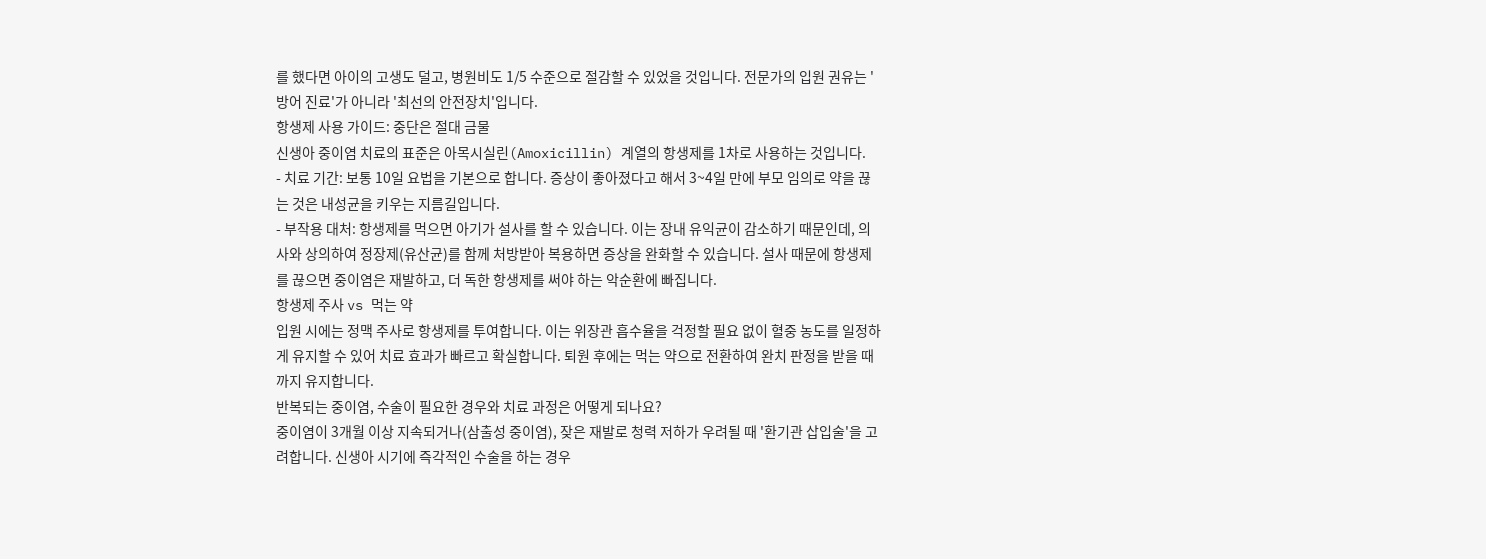를 했다면 아이의 고생도 덜고, 병원비도 1/5 수준으로 절감할 수 있었을 것입니다. 전문가의 입원 권유는 '방어 진료'가 아니라 '최선의 안전장치'입니다.
항생제 사용 가이드: 중단은 절대 금물
신생아 중이염 치료의 표준은 아목시실린(Amoxicillin) 계열의 항생제를 1차로 사용하는 것입니다.
- 치료 기간: 보통 10일 요법을 기본으로 합니다. 증상이 좋아졌다고 해서 3~4일 만에 부모 임의로 약을 끊는 것은 내성균을 키우는 지름길입니다.
- 부작용 대처: 항생제를 먹으면 아기가 설사를 할 수 있습니다. 이는 장내 유익균이 감소하기 때문인데, 의사와 상의하여 정장제(유산균)를 함께 처방받아 복용하면 증상을 완화할 수 있습니다. 설사 때문에 항생제를 끊으면 중이염은 재발하고, 더 독한 항생제를 써야 하는 악순환에 빠집니다.
항생제 주사 vs 먹는 약
입원 시에는 정맥 주사로 항생제를 투여합니다. 이는 위장관 흡수율을 걱정할 필요 없이 혈중 농도를 일정하게 유지할 수 있어 치료 효과가 빠르고 확실합니다. 퇴원 후에는 먹는 약으로 전환하여 완치 판정을 받을 때까지 유지합니다.
반복되는 중이염, 수술이 필요한 경우와 치료 과정은 어떻게 되나요?
중이염이 3개월 이상 지속되거나(삼출성 중이염), 잦은 재발로 청력 저하가 우려될 때 '환기관 삽입술'을 고려합니다. 신생아 시기에 즉각적인 수술을 하는 경우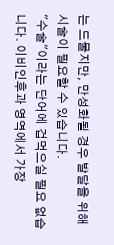는 드물지만, 만성화될 경우 발달을 위해 시술이 필요할 수 있습니다.
"수술"이라는 단어에 겁먹으실 필요 없습니다. 이비인후과 영역에서 가장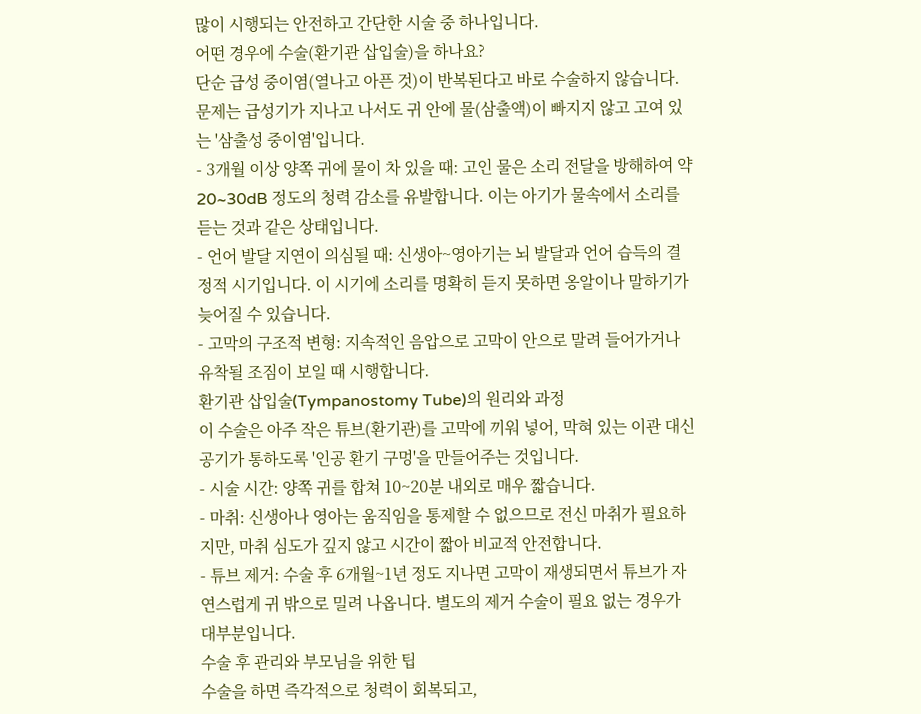많이 시행되는 안전하고 간단한 시술 중 하나입니다.
어떤 경우에 수술(환기관 삽입술)을 하나요?
단순 급성 중이염(열나고 아픈 것)이 반복된다고 바로 수술하지 않습니다. 문제는 급성기가 지나고 나서도 귀 안에 물(삼출액)이 빠지지 않고 고여 있는 '삼출성 중이염'입니다.
- 3개월 이상 양쪽 귀에 물이 차 있을 때: 고인 물은 소리 전달을 방해하여 약 20~30dB 정도의 청력 감소를 유발합니다. 이는 아기가 물속에서 소리를 듣는 것과 같은 상태입니다.
- 언어 발달 지연이 의심될 때: 신생아~영아기는 뇌 발달과 언어 습득의 결정적 시기입니다. 이 시기에 소리를 명확히 듣지 못하면 옹알이나 말하기가 늦어질 수 있습니다.
- 고막의 구조적 변형: 지속적인 음압으로 고막이 안으로 말려 들어가거나 유착될 조짐이 보일 때 시행합니다.
환기관 삽입술(Tympanostomy Tube)의 원리와 과정
이 수술은 아주 작은 튜브(환기관)를 고막에 끼워 넣어, 막혀 있는 이관 대신 공기가 통하도록 '인공 환기 구멍'을 만들어주는 것입니다.
- 시술 시간: 양쪽 귀를 합쳐 10~20분 내외로 매우 짧습니다.
- 마취: 신생아나 영아는 움직임을 통제할 수 없으므로 전신 마취가 필요하지만, 마취 심도가 깊지 않고 시간이 짧아 비교적 안전합니다.
- 튜브 제거: 수술 후 6개월~1년 정도 지나면 고막이 재생되면서 튜브가 자연스럽게 귀 밖으로 밀려 나옵니다. 별도의 제거 수술이 필요 없는 경우가 대부분입니다.
수술 후 관리와 부모님을 위한 팁
수술을 하면 즉각적으로 청력이 회복되고,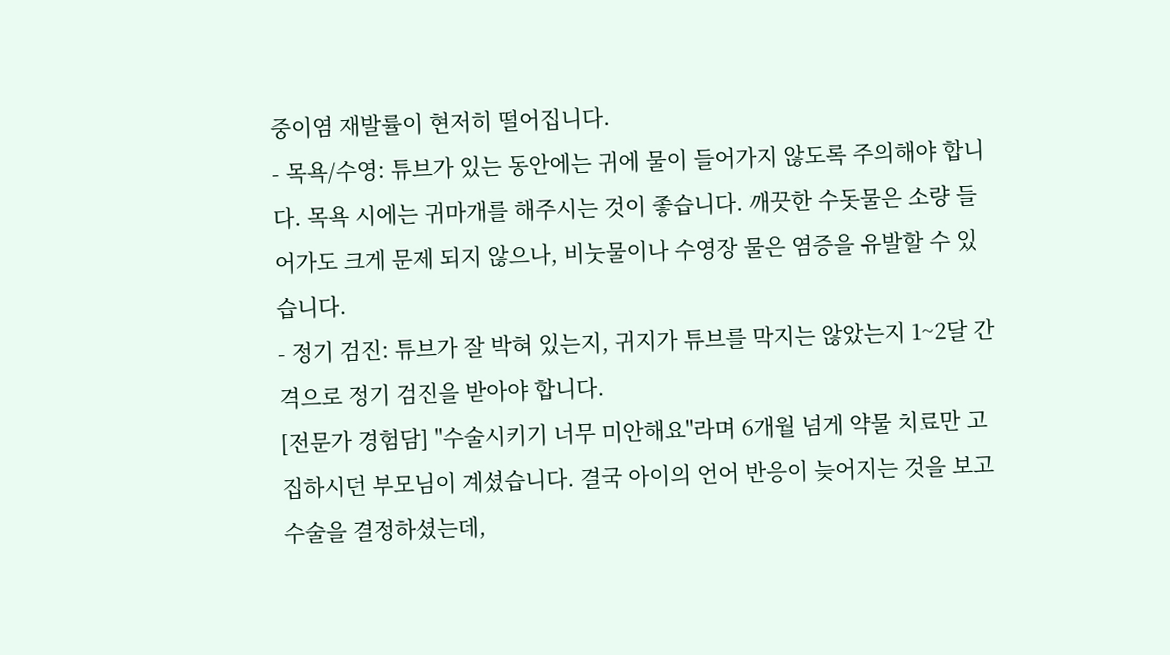중이염 재발률이 현저히 떨어집니다.
- 목욕/수영: 튜브가 있는 동안에는 귀에 물이 들어가지 않도록 주의해야 합니다. 목욕 시에는 귀마개를 해주시는 것이 좋습니다. 깨끗한 수돗물은 소량 들어가도 크게 문제 되지 않으나, 비눗물이나 수영장 물은 염증을 유발할 수 있습니다.
- 정기 검진: 튜브가 잘 박혀 있는지, 귀지가 튜브를 막지는 않았는지 1~2달 간격으로 정기 검진을 받아야 합니다.
[전문가 경험담] "수술시키기 너무 미안해요"라며 6개월 넘게 약물 치료만 고집하시던 부모님이 계셨습니다. 결국 아이의 언어 반응이 늦어지는 것을 보고 수술을 결정하셨는데,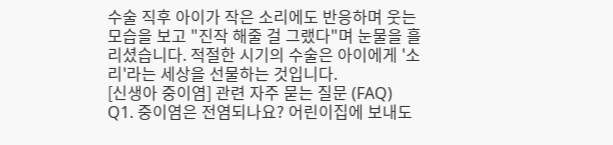수술 직후 아이가 작은 소리에도 반응하며 웃는 모습을 보고 "진작 해줄 걸 그랬다"며 눈물을 흘리셨습니다. 적절한 시기의 수술은 아이에게 '소리'라는 세상을 선물하는 것입니다.
[신생아 중이염] 관련 자주 묻는 질문 (FAQ)
Q1. 중이염은 전염되나요? 어린이집에 보내도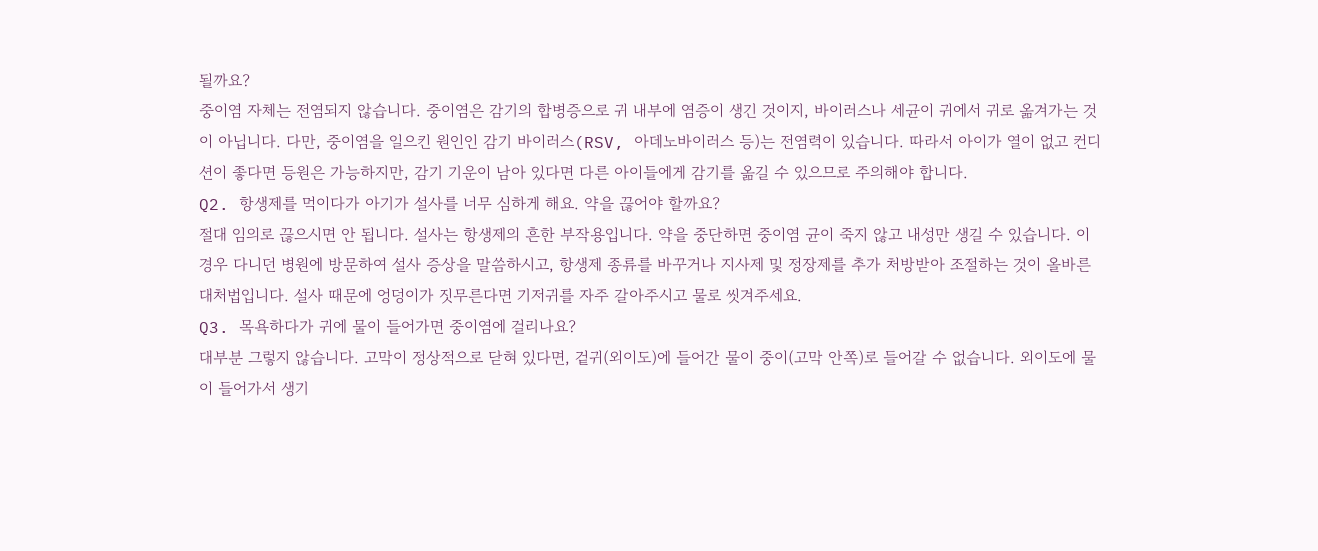될까요?
중이염 자체는 전염되지 않습니다. 중이염은 감기의 합병증으로 귀 내부에 염증이 생긴 것이지, 바이러스나 세균이 귀에서 귀로 옮겨가는 것이 아닙니다. 다만, 중이염을 일으킨 원인인 감기 바이러스(RSV, 아데노바이러스 등)는 전염력이 있습니다. 따라서 아이가 열이 없고 컨디션이 좋다면 등원은 가능하지만, 감기 기운이 남아 있다면 다른 아이들에게 감기를 옮길 수 있으므로 주의해야 합니다.
Q2. 항생제를 먹이다가 아기가 설사를 너무 심하게 해요. 약을 끊어야 할까요?
절대 임의로 끊으시면 안 됩니다. 설사는 항생제의 흔한 부작용입니다. 약을 중단하면 중이염 균이 죽지 않고 내성만 생길 수 있습니다. 이 경우 다니던 병원에 방문하여 설사 증상을 말씀하시고, 항생제 종류를 바꾸거나 지사제 및 정장제를 추가 처방받아 조절하는 것이 올바른 대처법입니다. 설사 때문에 엉덩이가 짓무른다면 기저귀를 자주 갈아주시고 물로 씻겨주세요.
Q3. 목욕하다가 귀에 물이 들어가면 중이염에 걸리나요?
대부분 그렇지 않습니다. 고막이 정상적으로 닫혀 있다면, 겉귀(외이도)에 들어간 물이 중이(고막 안쪽)로 들어갈 수 없습니다. 외이도에 물이 들어가서 생기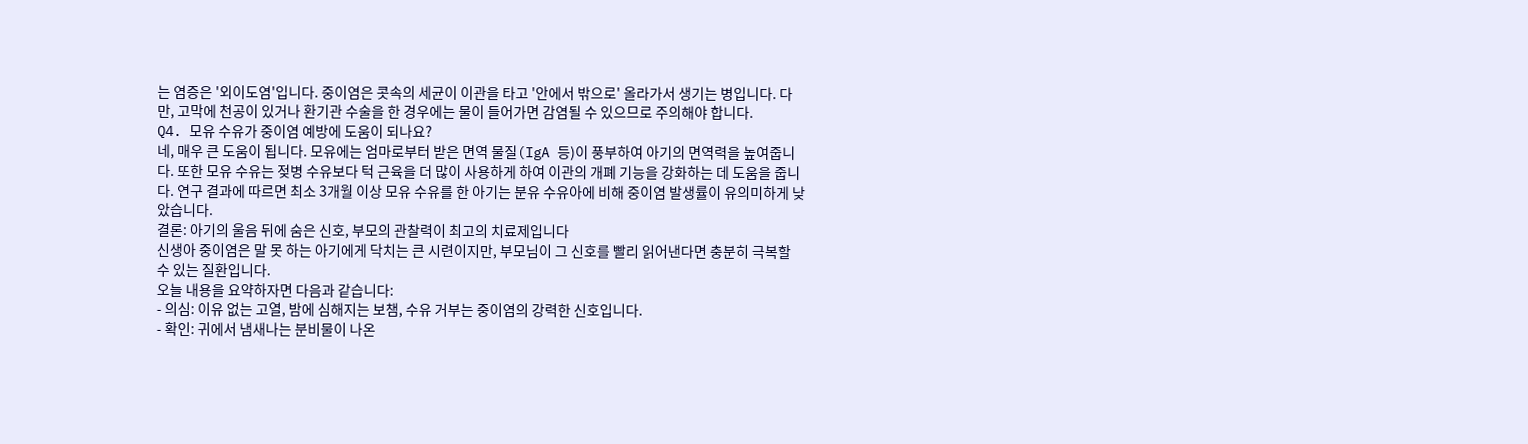는 염증은 '외이도염'입니다. 중이염은 콧속의 세균이 이관을 타고 '안에서 밖으로' 올라가서 생기는 병입니다. 다만, 고막에 천공이 있거나 환기관 수술을 한 경우에는 물이 들어가면 감염될 수 있으므로 주의해야 합니다.
Q4. 모유 수유가 중이염 예방에 도움이 되나요?
네, 매우 큰 도움이 됩니다. 모유에는 엄마로부터 받은 면역 물질(IgA 등)이 풍부하여 아기의 면역력을 높여줍니다. 또한 모유 수유는 젖병 수유보다 턱 근육을 더 많이 사용하게 하여 이관의 개폐 기능을 강화하는 데 도움을 줍니다. 연구 결과에 따르면 최소 3개월 이상 모유 수유를 한 아기는 분유 수유아에 비해 중이염 발생률이 유의미하게 낮았습니다.
결론: 아기의 울음 뒤에 숨은 신호, 부모의 관찰력이 최고의 치료제입니다
신생아 중이염은 말 못 하는 아기에게 닥치는 큰 시련이지만, 부모님이 그 신호를 빨리 읽어낸다면 충분히 극복할 수 있는 질환입니다.
오늘 내용을 요약하자면 다음과 같습니다:
- 의심: 이유 없는 고열, 밤에 심해지는 보챔, 수유 거부는 중이염의 강력한 신호입니다.
- 확인: 귀에서 냄새나는 분비물이 나온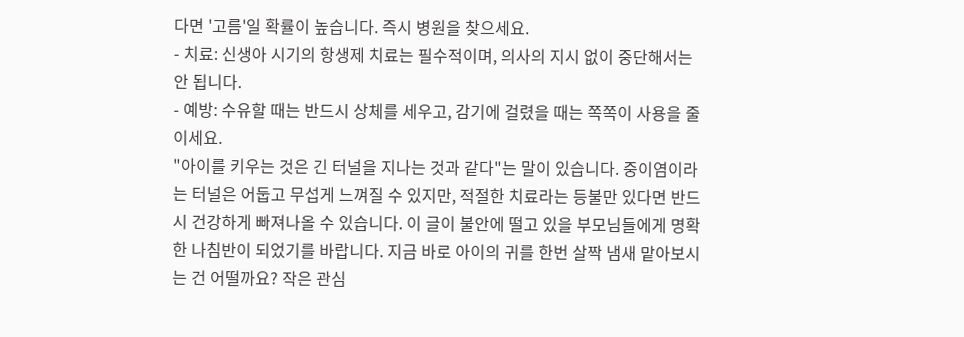다면 '고름'일 확률이 높습니다. 즉시 병원을 찾으세요.
- 치료: 신생아 시기의 항생제 치료는 필수적이며, 의사의 지시 없이 중단해서는 안 됩니다.
- 예방: 수유할 때는 반드시 상체를 세우고, 감기에 걸렸을 때는 쪽쪽이 사용을 줄이세요.
"아이를 키우는 것은 긴 터널을 지나는 것과 같다"는 말이 있습니다. 중이염이라는 터널은 어둡고 무섭게 느껴질 수 있지만, 적절한 치료라는 등불만 있다면 반드시 건강하게 빠져나올 수 있습니다. 이 글이 불안에 떨고 있을 부모님들에게 명확한 나침반이 되었기를 바랍니다. 지금 바로 아이의 귀를 한번 살짝 냄새 맡아보시는 건 어떨까요? 작은 관심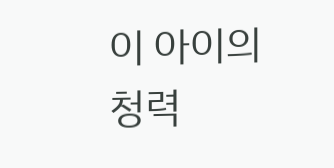이 아이의 청력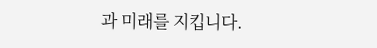과 미래를 지킵니다.